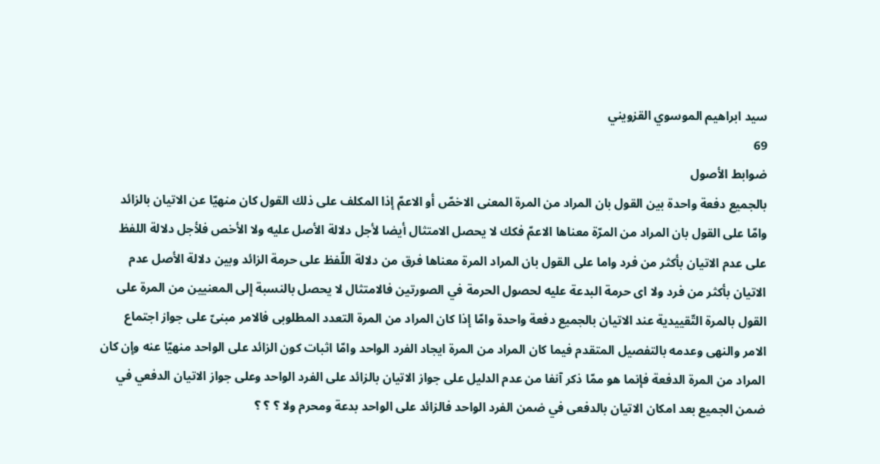سيد ابراهيم الموسوي القزويني
69
ضوابط الأصول
بالجميع دفعة واحدة بين القول بان المراد من المرة المعنى الاخصّ أو الاعمّ إذا المكلف على ذلك القول كان منهيّا عن الاتيان بالزائد وامّا على القول بان المراد من المرّة معناها الاعمّ فكك لا يحصل الامتثال أيضا لأجل دلالة الأصل عليه ولا الأخص فلأجل دلالة اللفظ على عدم الاتيان بأكثر من فرد واما على القول بان المراد المرة معناها فرق من دلالة اللّفظ على حرمة الزائد وبين دلالة الأصل عدم الاتيان بأكثر من فرد ولا اى حرمة البدعة عليه لحصول الحرمة في الصورتين فالامتثال لا يحصل بالنسبة إلى المعنيين من المرة على القول بالمرة التّقييدية عند الاتيان بالجميع دفعة واحدة وامّا إذا كان المراد من المرة التعدد المطلوبى فالامر مبنىّ على جواز اجتماع الامر والنهى وعدمه بالتفصيل المتقدم فيما كان المراد من المرة ايجاد الفرد الواحد وامّا اثبات كون الزائد على الواحد منهيّا عنه وإن كان المراد من المرة الدفعة فإنما هو ممّا ذكر آنفا من عدم الدليل على جواز الاتيان بالزائد على الفرد الواحد وعلى جواز الاتيان الدفعي في ضمن الجميع بعد امكان الاتيان بالدفعى في ضمن الفرد الواحد فالزائد على الواحد بدعة ومحرم ولا ؟ ؟ ؟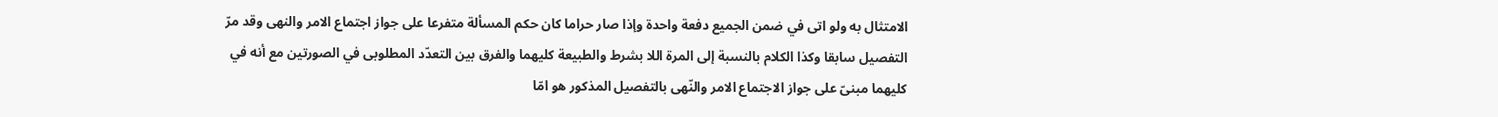الامتثال به ولو اتى في ضمن الجميع دفعة واحدة وإذا صار حراما كان حكم المسألة متفرعا على جواز اجتماع الامر والنهى وقد مرّ التفصيل سابقا وكذا الكلام بالنسبة إلى المرة اللا بشرط والطبيعة كليهما والفرق بين التعدّد المطلوبى في الصورتين مع أنه في كليهما مبنىّ على جواز الاجتماع الامر والنّهى بالتفصيل المذكور هو امّا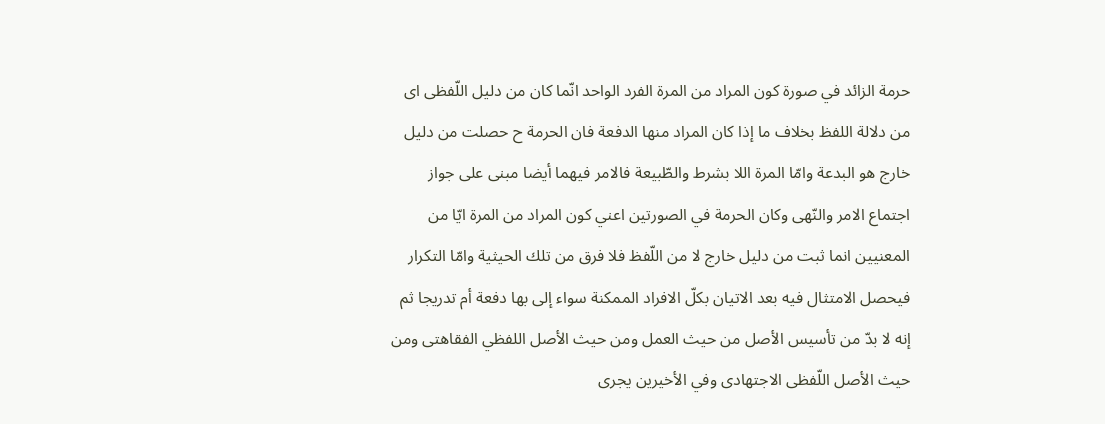حرمة الزائد في صورة كون المراد من المرة الفرد الواحد انّما كان من دليل اللّفظى اى من دلالة اللفظ بخلاف ما إذا كان المراد منها الدفعة فان الحرمة ح حصلت من دليل خارج هو البدعة وامّا المرة اللا بشرط والطّبيعة فالامر فيهما أيضا مبنى على جواز اجتماع الامر والنّهى وكان الحرمة في الصورتين اعني كون المراد من المرة ايّا من المعنيين انما ثبت من دليل خارج لا من اللّفظ فلا فرق من تلك الحيثية وامّا التكرار فيحصل الامتثال فيه بعد الاتيان بكلّ الافراد الممكنة سواء إلى بها دفعة أم تدريجا ثم إنه لا بدّ من تأسيس الأصل من حيث العمل ومن حيث الأصل اللفظي الفقاهتى ومن حيث الأصل اللّفظى الاجتهادى وفي الأخيرين يجرى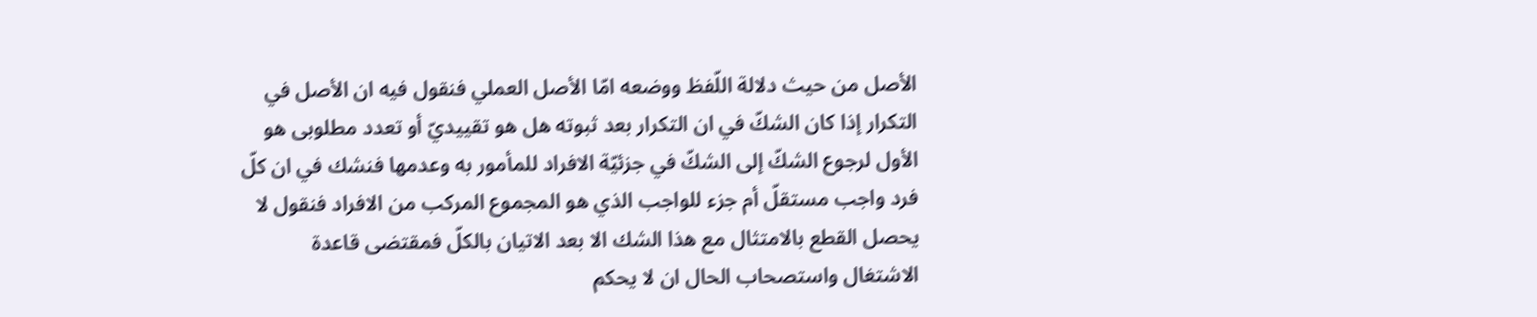الأصل من حيث دلالة اللّفظ ووضعه امّا الأصل العملي فنقول فيه ان الأصل في التكرار إذا كان الشكّ في ان التكرار بعد ثبوته هل هو تقييديّ أو تعدد مطلوبى هو الأول لرجوع الشكّ إلى الشكّ في جزئيّة الافراد للمأمور به وعدمها فنشك في ان كلّ فرد واجب مستقلّ أم جزء للواجب الذي هو المجموع المركب من الافراد فنقول لا يحصل القطع بالامتثال مع هذا الشك الا بعد الاتيان بالكلّ فمقتضى قاعدة الاشتغال واستصحاب الحال ان لا يحكم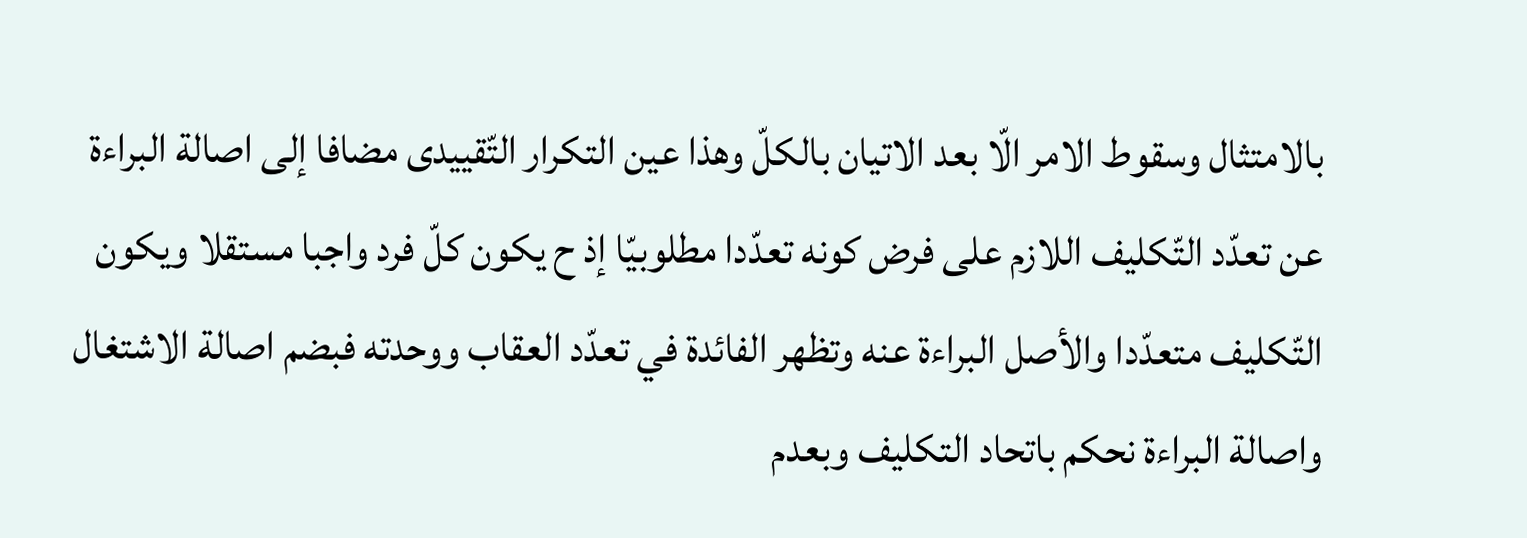بالامتثال وسقوط الامر الّا بعد الاتيان بالكلّ وهذا عين التكرار التّقييدى مضافا إلى اصالة البراءة عن تعدّد التّكليف اللازم على فرض كونه تعدّدا مطلوبيّا إذ ح يكون كلّ فرد واجبا مستقلا ويكون التّكليف متعدّدا والأصل البراءة عنه وتظهر الفائدة في تعدّد العقاب ووحدته فبضم اصالة الاشتغال واصالة البراءة نحكم باتحاد التكليف وبعدم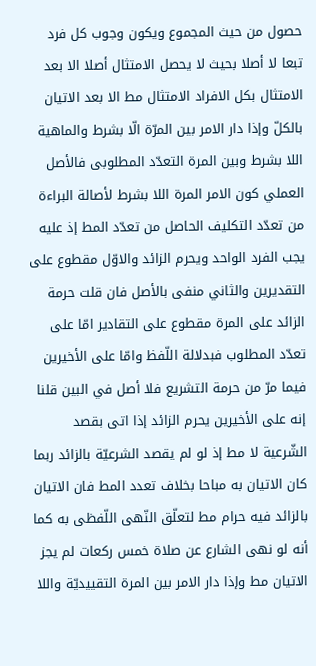حصول من حيث المجموع ويكون وجوب كل فرد تبعا لا أصلا بحيث لا يحصل الامتثال أصلا الا بعد الامتثال بكل الافراد الامتثال مط الا بعد الاتيان بالكلّ وإذا دار الامر بين المرّة الّا بشرط والماهية اللا بشرط وبين المرة التعدّد المطلوبى فالأصل العملي كون الامر المرة اللا بشرط لأصالة البراءة من تعدّد التكليف الحاصل من تعدّد المط إذ عليه يجب الفرد الواحد ويحرم الزائد والاوّل مقطوع على التقديرين والثاني منفى بالأصل فان قلت حرمة الزائد على المرة مقطوع على التقادير امّا على تعدّد المطلوب فبدلالة اللّفظ وامّا على الأخيرين فيما مرّ من حرمة التشريع فلا أصل في البين قلنا إنه على الأخيرين يحرم الزائد إذا اتى بقصد الشّرعية لا مط إذ لو لم يقصد الشرعيّة بالزائد ربما كان الاتيان به مباحا بخلاف تعدد المط فان الاتيان بالزائد فيه حرام مط لتعلّق النّهى اللّفظى به كما أنه لو نهى الشارع عن صلاة خمس ركعات لم يجز الاتيان مط وإذا دار الامر بين المرة التقييديّة واللا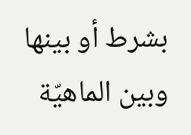بشرط أو بينها وبين الماهيّة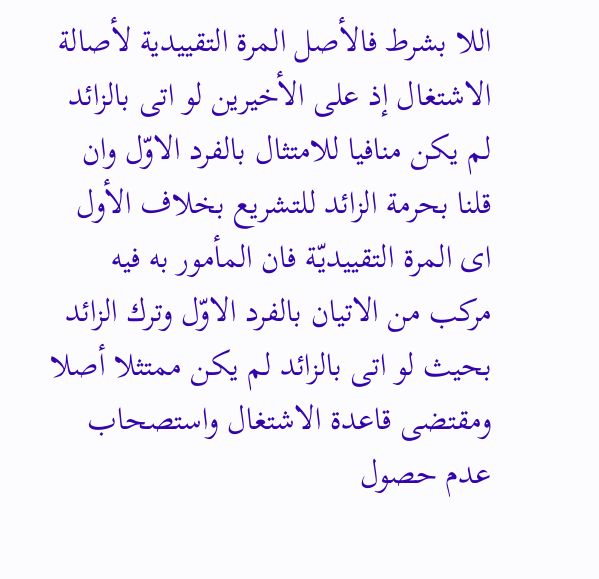اللا بشرط فالأصل المرة التقييدية لأصالة الاشتغال إذ على الأخيرين لو اتى بالزائد لم يكن منافيا للامتثال بالفرد الاوّل وان قلنا بحرمة الزائد للتشريع بخلاف الأول اى المرة التقييديّة فان المأمور به فيه مركب من الاتيان بالفرد الاوّل وترك الزائد بحيث لو اتى بالزائد لم يكن ممتثلا أصلا ومقتضى قاعدة الاشتغال واستصحاب عدم حصول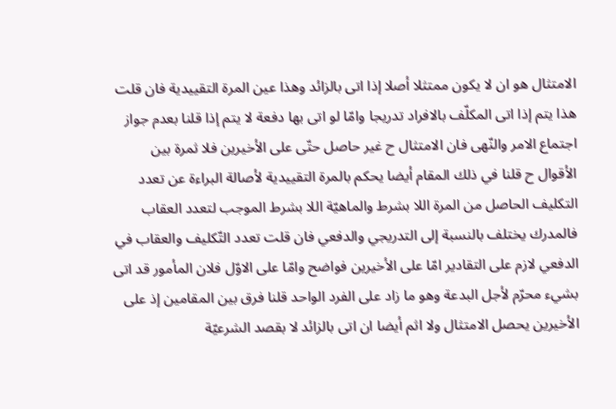الامتثال هو ان لا يكون ممتثلا أصلا إذا اتى بالزائد وهذا عين المرة التقييدية فان قلت هذا يتم إذا اتى المكلّف بالافراد تدريجا وامّا لو اتى بها دفعة لا يتم إذا قلنا بعدم جواز اجتماع الامر والنّهى فان الامتثال ح غير حاصل حتّى على الأخيرين فلا ثمرة بين الأقوال ح قلنا في ذلك المقام أيضا يحكم بالمرة التقييدية لأصالة البراءة عن تعدد التكليف الحاصل من المرة اللا بشرط والماهيّة اللا بشرط الموجب لتعدد العقاب فالمدرك يختلف بالنسبة إلى التدريجي والدفعي فان قلت تعدد التّكليف والعقاب في الدفعي لازم على التقادير امّا على الأخيرين فواضح وامّا على الاوّل فلان المأمور قد اتى بشيء محرّم لأجل البدعة وهو ما زاد على الفرد الواحد قلنا فرق بين المقامين إذ على الأخيرين يحصل الامتثال ولا اثم أيضا ان اتى بالزائد لا بقصد الشرعيّة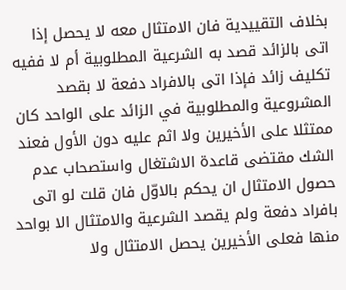بخلاف التقييدية فان الامتثال معه لا يحصل إذا اتى بالزائد قصد به الشرعية المطلوبية أم لا ففيه تكليف زائد فإذا اتى بالافراد دفعة لا بقصد المشروعية والمطلوبية في الزائد على الواحد كان ممتثلا على الأخيرين ولا اثم عليه دون الأول فعند الشك مقتضى قاعدة الاشتغال واستصحاب عدم حصول الامتثال ان يحكم بالاوّل فان قلت لو اتى بافراد دفعة ولم يقصد الشرعية والامتثال الا بواحد منها فعلى الأخيرين يحصل الامتثال ولا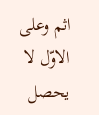اثم وعلى الاوّل لا يحصل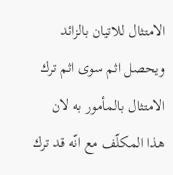الامتثال للاتيان بالزائد ويحصل اثم سوى اثم ترك الامتثال بالمأمور به لان هذا المكلّف مع انّه قد ترك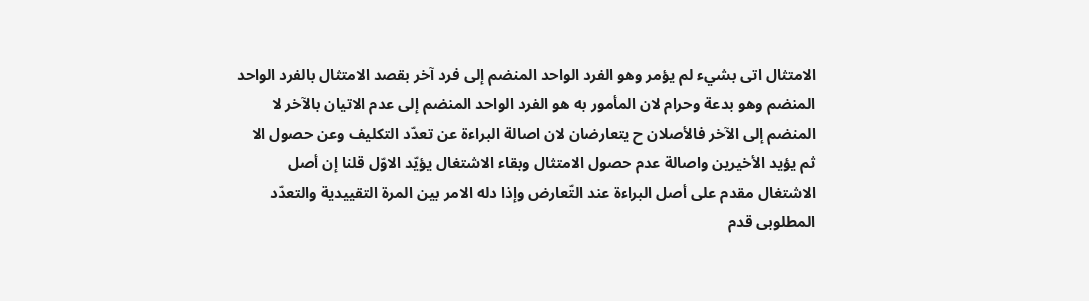الامتثال اتى بشيء لم يؤمر وهو الفرد الواحد المنضم إلى فرد آخر بقصد الامتثال بالفرد الواحد المنضم وهو بدعة وحرام لان المأمور به هو الفرد الواحد المنضم إلى عدم الاتيان بالآخر لا المنضم إلى الآخر فالأصلان ح يتعارضان لان اصالة البراءة عن تعدّد التكليف وعن حصول الا ثم يؤيد الأخيرين واصالة عدم حصول الامتثال وبقاء الاشتغال يؤيّد الاوّل قلنا إن أصل الاشتغال مقدم على أصل البراءة عند التّعارض وإذا دله الامر بين المرة التقييدية والتعدّد المطلوبى قدم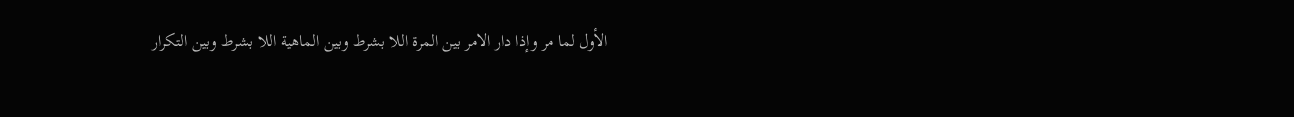الأول لما مر وإذا دار الامر بين المرة اللا بشرط وبين الماهية اللا بشرط وبين التكرار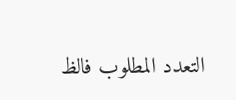التعدد المطلوب فالظ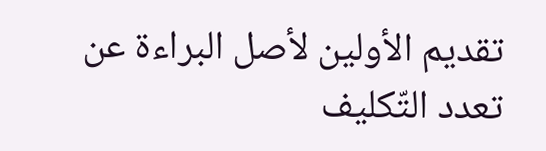تقديم الأولين لأصل البراءة عن تعدد التّكليف